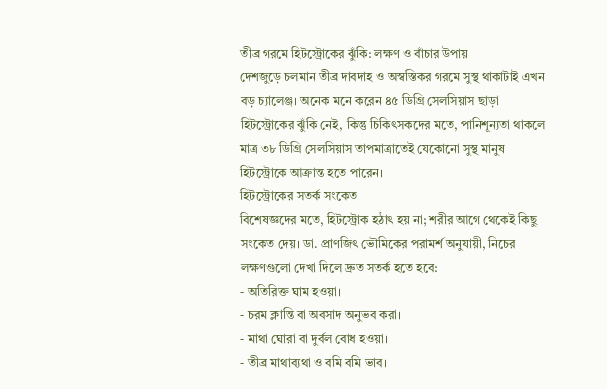তীব্র গরমে হিটস্ট্রোকের ঝুঁকি: লক্ষণ ও বাঁচার উপায়
দেশজুড়ে চলমান তীব্র দাবদাহ ও অস্বস্তিকর গরমে সুস্থ থাকাটাই এখন বড় চ্যালেঞ্জ। অনেক মনে করেন ৪৫ ডিগ্রি সেলসিয়াস ছাড়া হিটস্ট্রোকের ঝুঁকি নেই, কিন্তু চিকিৎসকদের মতে, পানিশূন্যতা থাকলে মাত্র ৩৮ ডিগ্রি সেলসিয়াস তাপমাত্রাতেই যেকোনো সুস্থ মানুষ হিটস্ট্রোকে আক্রান্ত হতে পারেন।
হিটস্ট্রোকের সতর্ক সংকেত
বিশেষজ্ঞদের মতে, হিটস্ট্রোক হঠাৎ হয় না; শরীর আগে থেকেই কিছু সংকেত দেয়। ডা. প্রাণজিৎ ভৌমিকের পরামর্শ অনুযায়ী, নিচের লক্ষণগুলো দেখা দিলে দ্রুত সতর্ক হতে হবে:
- অতিরিক্ত ঘাম হওয়া।
- চরম ক্লান্তি বা অবসাদ অনুভব করা।
- মাথা ঘোরা বা দুর্বল বোধ হওয়া।
- তীব্র মাথাব্যথা ও বমি বমি ভাব।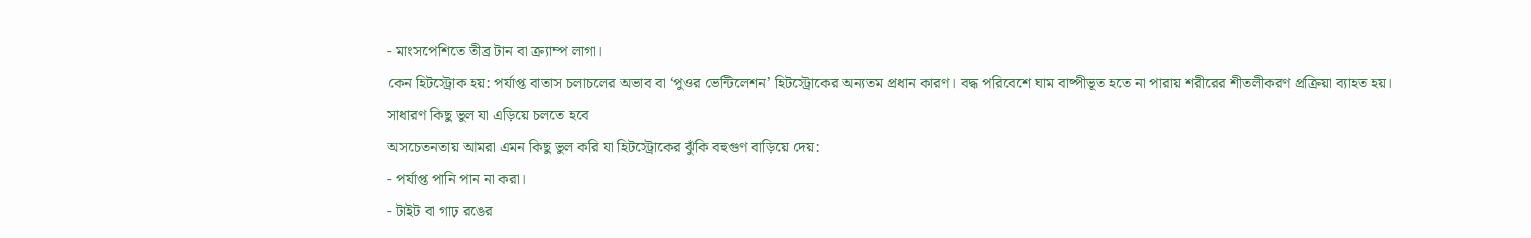- মাংসপেশিতে তীব্র টান বা ক্র্যাম্প লাগা।
কেন হিটস্ট্রোক হয়: পর্যাপ্ত বাতাস চলাচলের অভাব বা ‘পুওর ভেন্টিলেশন’ হিটস্ট্রোকের অন্যতম প্রধান কারণ। বদ্ধ পরিবেশে ঘাম বাষ্পীভূত হতে না পারায় শরীরের শীতলীকরণ প্রক্রিয়া ব্যাহত হয়।
সাধারণ কিছু ভুল যা এড়িয়ে চলতে হবে
অসচেতনতায় আমরা এমন কিছু ভুল করি যা হিটস্ট্রোকের ঝুঁকি বহুগুণ বাড়িয়ে দেয়:
- পর্যাপ্ত পানি পান না করা।
- টাইট বা গাঢ় রঙের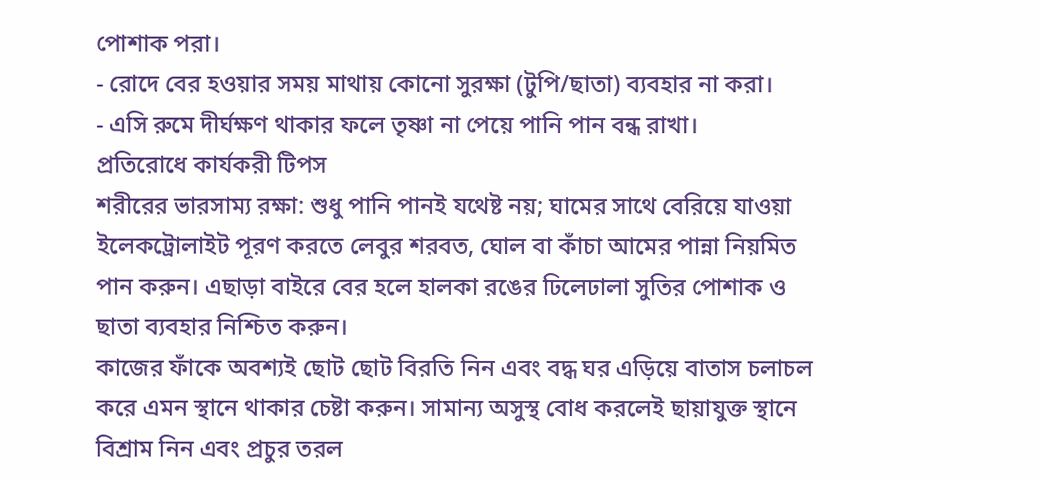পোশাক পরা।
- রোদে বের হওয়ার সময় মাথায় কোনো সুরক্ষা (টুপি/ছাতা) ব্যবহার না করা।
- এসি রুমে দীর্ঘক্ষণ থাকার ফলে তৃষ্ণা না পেয়ে পানি পান বন্ধ রাখা।
প্রতিরোধে কার্যকরী টিপস
শরীরের ভারসাম্য রক্ষা: শুধু পানি পানই যথেষ্ট নয়; ঘামের সাথে বেরিয়ে যাওয়া ইলেকট্রোলাইট পূরণ করতে লেবুর শরবত, ঘোল বা কাঁচা আমের পান্না নিয়মিত পান করুন। এছাড়া বাইরে বের হলে হালকা রঙের ঢিলেঢালা সুতির পোশাক ও ছাতা ব্যবহার নিশ্চিত করুন।
কাজের ফাঁকে অবশ্যই ছোট ছোট বিরতি নিন এবং বদ্ধ ঘর এড়িয়ে বাতাস চলাচল করে এমন স্থানে থাকার চেষ্টা করুন। সামান্য অসুস্থ বোধ করলেই ছায়াযুক্ত স্থানে বিশ্রাম নিন এবং প্রচুর তরল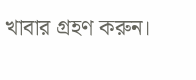খাবার গ্রহণ করুন।